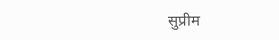सुप्रीम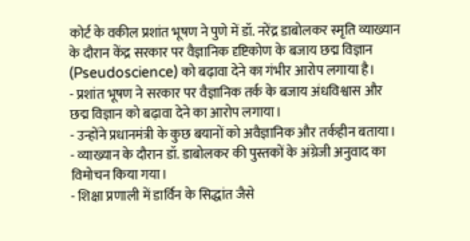कोर्ट के वकील प्रशांत भूषण ने पुणे में डॉ. नरेंद्र डाबोलकर स्मृति व्याख्यान के दौरान केंद्र सरकार पर वैज्ञानिक दृष्टिकोण के बजाय छद्म विज्ञान (Pseudoscience) को बढ़ावा देने का गंभीर आरोप लगाया है।
- प्रशांत भूषण ने सरकार पर वैज्ञानिक तर्क के बजाय अंधविश्वास और छद्म विज्ञान को बढ़ावा देने का आरोप लगाया।
- उन्होंने प्रधानमंत्री के कुछ बयानों को अवैज्ञानिक और तर्कहीन बताया।
- व्याख्यान के दौरान डॉ. डाबोलकर की पुस्तकों के अंग्रेजी अनुवाद का विमोचन किया गया।
- शिक्षा प्रणाली में डार्विन के सिद्धांत जैसे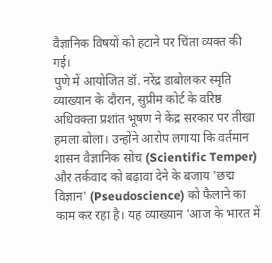वैज्ञानिक विषयों को हटाने पर चिंता व्यक्त की गई।
पुणे में आयोजित डॉ. नरेंद्र डाबोलकर स्मृति व्याख्यान के दौरान, सुप्रीम कोर्ट के वरिष्ठ अधिवक्ता प्रशांत भूषण ने केंद्र सरकार पर तीखा हमला बोला। उन्होंने आरोप लगाया कि वर्तमान शासन वैज्ञानिक सोच (Scientific Temper) और तर्कवाद को बढ़ावा देने के बजाय 'छद्म विज्ञान' (Pseudoscience) को फैलाने का काम कर रहा है। यह व्याख्यान 'आज के भारत में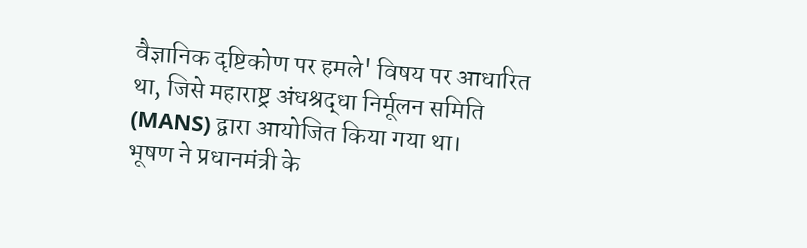वैज्ञानिक दृष्टिकोण पर हमले' विषय पर आधारित था, जिसे महाराष्ट्र अंधश्रद्धा निर्मूलन समिति (MANS) द्वारा आयोजित किया गया था।
भूषण ने प्रधानमंत्री के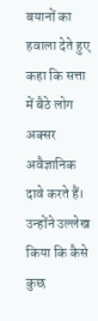बयानों का हवाला देते हुए कहा कि सत्ता में बैठे लोग अक्सर अवैज्ञानिक दावे करते हैं। उन्होंने उल्लेख किया कि कैसे कुछ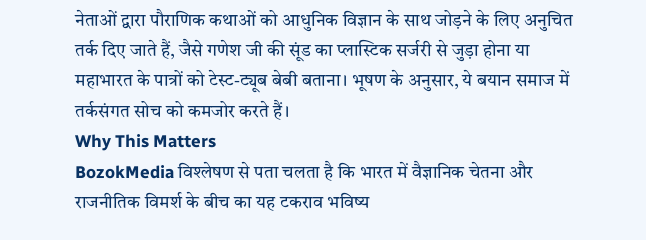नेताओं द्वारा पौराणिक कथाओं को आधुनिक विज्ञान के साथ जोड़ने के लिए अनुचित तर्क दिए जाते हैं, जैसे गणेश जी की सूंड का प्लास्टिक सर्जरी से जुड़ा होना या महाभारत के पात्रों को टेस्ट-ट्यूब बेबी बताना। भूषण के अनुसार, ये बयान समाज में तर्कसंगत सोच को कमजोर करते हैं।
Why This Matters
BozokMedia विश्लेषण से पता चलता है कि भारत में वैज्ञानिक चेतना और राजनीतिक विमर्श के बीच का यह टकराव भविष्य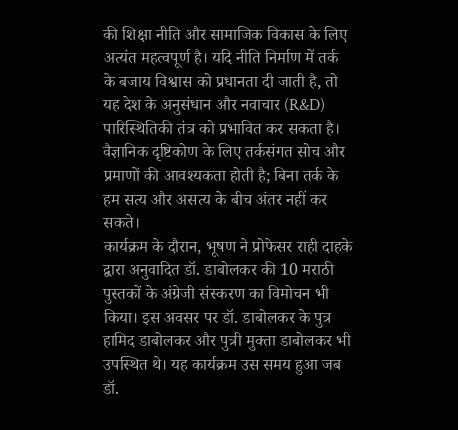की शिक्षा नीति और सामाजिक विकास के लिए अत्यंत महत्वपूर्ण है। यदि नीति निर्माण में तर्क के बजाय विश्वास को प्रधानता दी जाती है, तो यह देश के अनुसंधान और नवाचार (R&D) पारिस्थितिकी तंत्र को प्रभावित कर सकता है।
वैज्ञानिक दृष्टिकोण के लिए तर्कसंगत सोच और प्रमाणों की आवश्यकता होती है; बिना तर्क के हम सत्य और असत्य के बीच अंतर नहीं कर सकते।
कार्यक्रम के दौरान, भूषण ने प्रोफेसर राही दाहके द्वारा अनुवादित डॉ. डाबोलकर की 10 मराठी पुस्तकों के अंग्रेजी संस्करण का विमोचन भी किया। इस अवसर पर डॉ. डाबोलकर के पुत्र हामिद डाबोलकर और पुत्री मुक्ता डाबोलकर भी उपस्थित थे। यह कार्यक्रम उस समय हुआ जब डॉ.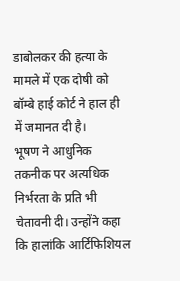डाबोलकर की हत्या के मामले में एक दोषी को बॉम्बे हाई कोर्ट ने हाल ही में जमानत दी है।
भूषण ने आधुनिक तकनीक पर अत्यधिक निर्भरता के प्रति भी चेतावनी दी। उन्होंने कहा कि हालांकि आर्टिफिशियल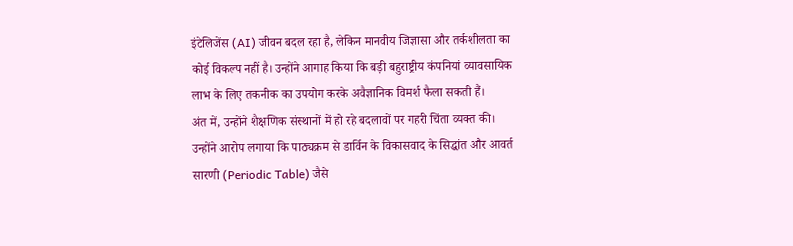इंटेलिजेंस (AI) जीवन बदल रहा है, लेकिन मानवीय जिज्ञासा और तर्कशीलता का कोई विकल्प नहीं है। उन्होंने आगाह किया कि बड़ी बहुराष्ट्रीय कंपनियां व्यावसायिक लाभ के लिए तकनीक का उपयोग करके अवैज्ञानिक विमर्श फैला सकती हैं।
अंत में, उन्होंने शैक्षणिक संस्थानों में हो रहे बदलावों पर गहरी चिंता व्यक्त की। उन्होंने आरोप लगाया कि पाठ्यक्रम से डार्विन के विकासवाद के सिद्धांत और आवर्त सारणी (Periodic Table) जैसे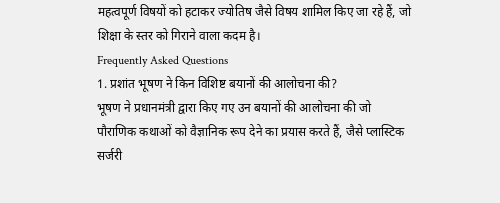महत्वपूर्ण विषयों को हटाकर ज्योतिष जैसे विषय शामिल किए जा रहे हैं, जो शिक्षा के स्तर को गिराने वाला कदम है।
Frequently Asked Questions
1. प्रशांत भूषण ने किन विशिष्ट बयानों की आलोचना की?
भूषण ने प्रधानमंत्री द्वारा किए गए उन बयानों की आलोचना की जो पौराणिक कथाओं को वैज्ञानिक रूप देने का प्रयास करते हैं, जैसे प्लास्टिक सर्जरी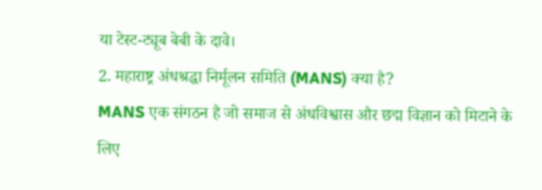या टेस्ट-ट्यूब बेबी के दावे।
2. महाराष्ट्र अंधश्रद्धा निर्मूलन समिति (MANS) क्या है?
MANS एक संगठन है जो समाज से अंधविश्वास और छद्म विज्ञान को मिटाने के लिए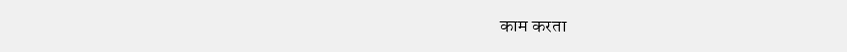काम करता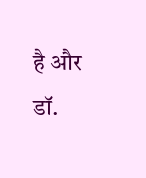है और डॉ.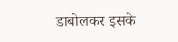डाबोलकर इसके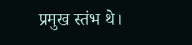प्रमुख स्तंभ थे।